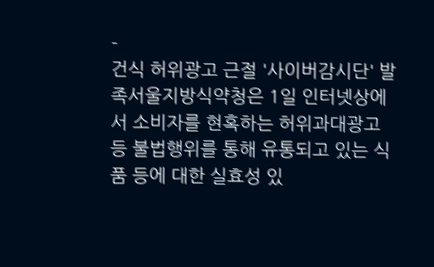-
건식 허위광고 근절 '사이버감시단' 발족서울지방식약청은 1일 인터넷상에서 소비자를 현혹하는 허위과대광고 등 불법행위를 통해 유통되고 있는 식품 등에 대한 실효성 있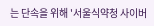는 단속을 위해 '서울식약청 사이버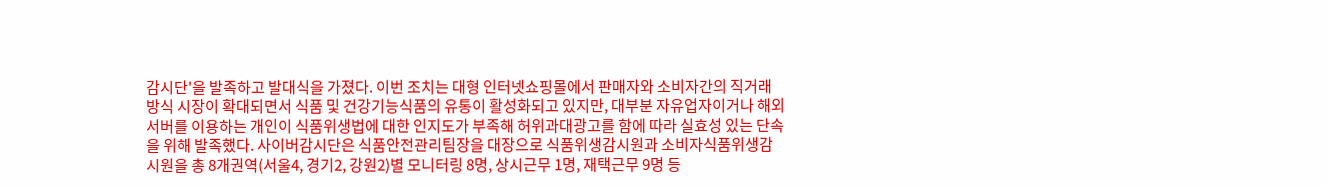감시단'을 발족하고 발대식을 가졌다. 이번 조치는 대형 인터넷쇼핑몰에서 판매자와 소비자간의 직거래방식 시장이 확대되면서 식품 및 건강기능식품의 유통이 활성화되고 있지만, 대부분 자유업자이거나 해외서버를 이용하는 개인이 식품위생법에 대한 인지도가 부족해 허위과대광고를 함에 따라 실효성 있는 단속을 위해 발족했다. 사이버감시단은 식품안전관리팀장을 대장으로 식품위생감시원과 소비자식품위생감시원을 총 8개권역(서울4, 경기2, 강원2)별 모니터링 8명, 상시근무 1명, 재택근무 9명 등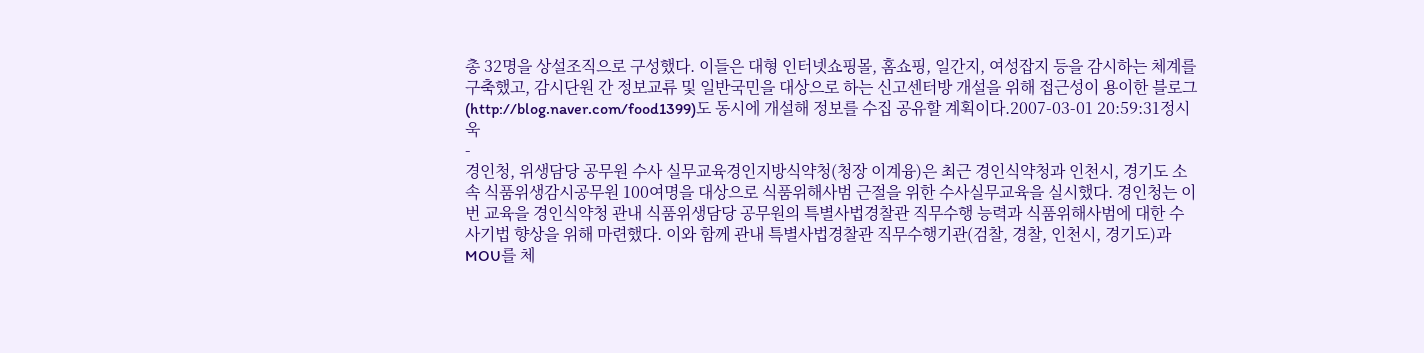총 32명을 상설조직으로 구성했다. 이들은 대형 인터넷쇼핑몰, 홈쇼핑, 일간지, 여성잡지 등을 감시하는 체계를 구축했고, 감시단원 간 정보교류 및 일반국민을 대상으로 하는 신고센터방 개설을 위해 접근성이 용이한 블로그(http://blog.naver.com/food1399)도 동시에 개설해 정보를 수집 공유할 계획이다.2007-03-01 20:59:31정시욱
-
경인청, 위생담당 공무원 수사 실무교육경인지방식약청(청장 이계융)은 최근 경인식약청과 인천시, 경기도 소속 식품위생감시공무원 100여명을 대상으로 식품위해사범 근절을 위한 수사실무교육을 실시했다. 경인청는 이번 교육을 경인식약청 관내 식품위생담당 공무원의 특별사법경찰관 직무수행 능력과 식품위해사범에 대한 수사기법 향상을 위해 마련했다. 이와 함께 관내 특별사법경찰관 직무수행기관(검찰, 경찰, 인천시, 경기도)과 MOU를 체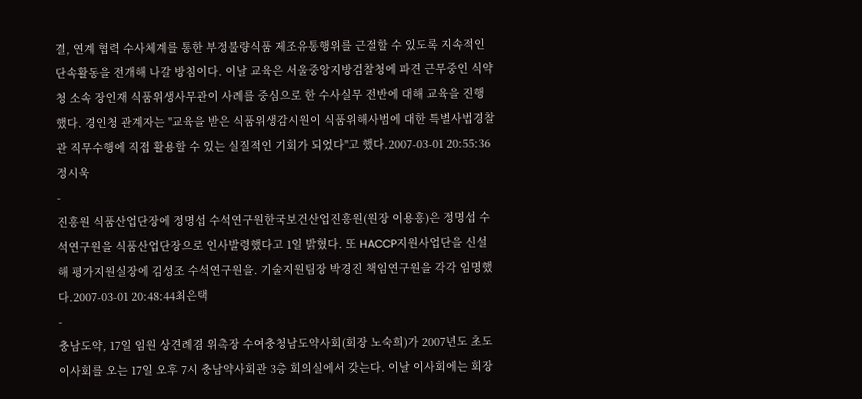결, 연계 협력 수사체계를 통한 부정불량식품 제조유통행위를 근절할 수 있도록 지속적인 단속활동을 전개해 나갈 방침이다. 이날 교육은 서울중앙지방검찰청에 파견 근무중인 식약청 소속 장인재 식품위생사무관이 사례를 중심으로 한 수사실무 전반에 대해 교육을 진행했다. 경인청 관계자는 "교육을 받은 식품위생감시원이 식품위해사범에 대한 특별사법경찰관 직무수행에 직접 활용할 수 있는 실질적인 기회가 되었다"고 했다.2007-03-01 20:55:36정시욱
-
진흥원 식품산업단장에 정명섭 수석연구원한국보건산업진흥원(원장 이용흥)은 정명섭 수석연구원을 식품산업단장으로 인사발령했다고 1일 밝혔다. 또 HACCP지원사업단을 신설해 평가지원실장에 김성조 수석연구원을. 기술지원팀장 박경진 책임연구원을 각각 임명했다.2007-03-01 20:48:44최은택
-
충남도약, 17일 임원 상견례겸 위촉장 수여충청남도약사회(회장 노숙희)가 2007년도 초도이사회를 오는 17일 오후 7시 충남약사회관 3층 회의실에서 갖는다. 이날 이사회에는 회장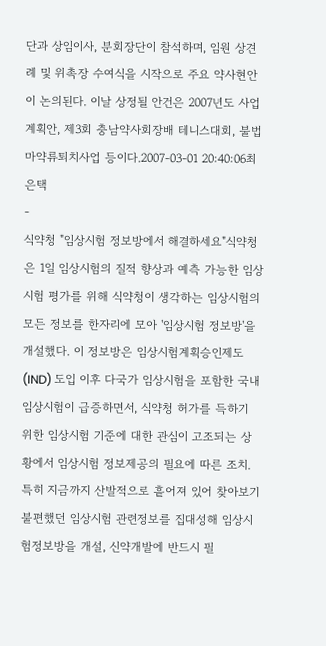단과 상임이사, 분회장단이 참석하며, 임원 상견례 및 위촉장 수여식을 시작으로 주요 약사현안이 논의된다. 이날 상정될 안건은 2007년도 사업계획안, 제3회 충남약사회장배 테니스대회, 불법마약류퇴치사업 등이다.2007-03-01 20:40:06최은택
-
식약청 "임상시험 정보방에서 해결하세요"식약청은 1일 임상시험의 질적 향상과 예측 가능한 임상시험 평가를 위해 식약청이 생각하는 임상시험의 모든 정보를 한자리에 모아 '임상시험 정보방'을 개설했다. 이 정보방은 임상시험계획승인제도(IND) 도입 이후 다국가 임상시험을 포함한 국내 임상시험이 급증하면서, 식약청 허가를 득하기 위한 임상시험 기준에 대한 관심이 고조되는 상황에서 임상시험 정보제공의 필요에 따른 조치. 특히 지금까지 산발적으로 흩어져 있어 찾아보기 불편했던 임상시험 관련정보를 집대성해 임상시험정보방을 개설, 신약개발에 반드시 필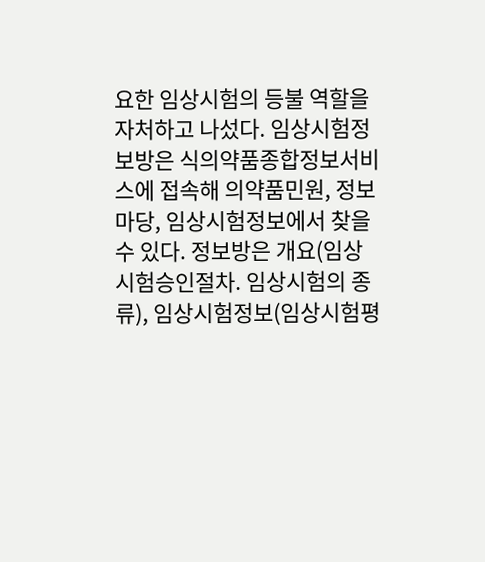요한 임상시험의 등불 역할을 자처하고 나섰다. 임상시험정보방은 식의약품종합정보서비스에 접속해 의약품민원, 정보마당, 임상시험정보에서 찾을 수 있다. 정보방은 개요(임상시험승인절차. 임상시험의 종류), 임상시험정보(임상시험평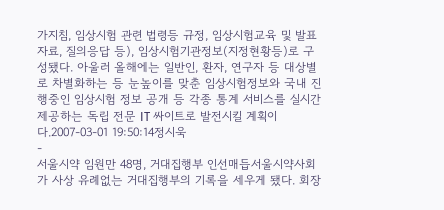가지침, 임상시험 관련 법령등 규정, 임상시험교육 및 발표자료, 질의응답 등), 임상시험기관정보(지정현황등)로 구성됐다. 아울러 올해에는 일반인, 환자, 연구자 등 대상별로 차별화하는 등 눈높이를 맞춘 임상시험정보와 국내 진행중인 임상시험 정보 공개 등 각종 통계 서비스를 실시간 제공하는 독립 전문 IT 싸이트로 발전시킬 계획이다.2007-03-01 19:50:14정시욱
-
서울시약 임원만 48명, 거대집행부 인선매듭서울시약사회가 사상 유례없는 거대집행부의 기록을 세우게 됐다. 회장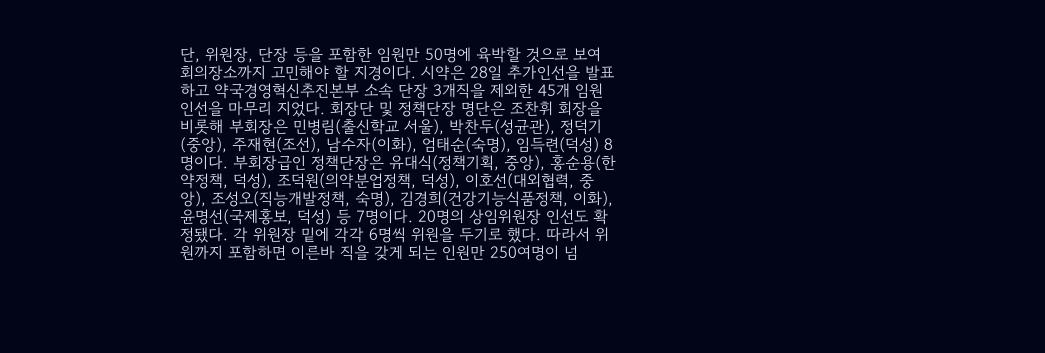단, 위원장, 단장 등을 포함한 임원만 50명에 육박할 것으로 보여 회의장소까지 고민해야 할 지경이다. 시약은 28일 추가인선을 발표하고 약국경영혁신추진본부 소속 단장 3개직을 제외한 45개 임원 인선을 마무리 지었다. 회장단 및 정책단장 명단은 조찬휘 회장을 비롯해 부회장은 민병림(출신학교 서울), 박찬두(성균관), 정덕기(중앙), 주재현(조선), 남수자(이화), 엄태순(숙명), 임득련(덕성) 8명이다. 부회장급인 정책단장은 유대식(정책기획, 중앙), 홍순용(한약정책, 덕성), 조덕원(의약분업정책, 덕성), 이호선(대외협력, 중앙), 조성오(직능개발정책, 숙명), 김경희(건강기능식품정책, 이화), 윤명선(국제홍보, 덕성) 등 7명이다. 20명의 상임위원장 인선도 확정됐다. 각 위원장 밑에 각각 6명씩 위원을 두기로 했다. 따라서 위원까지 포함하면 이른바 직을 갖게 되는 인원만 250여명이 넘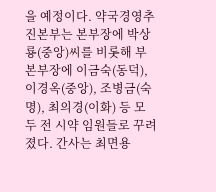을 예정이다. 약국경영추진본부는 본부장에 박상룡(중앙)씨를 비롯해 부본부장에 이금숙(동덕), 이경옥(중앙), 조병금(숙명), 최의경(이화) 등 모두 전 시약 임원들로 꾸려졌다. 간사는 최면용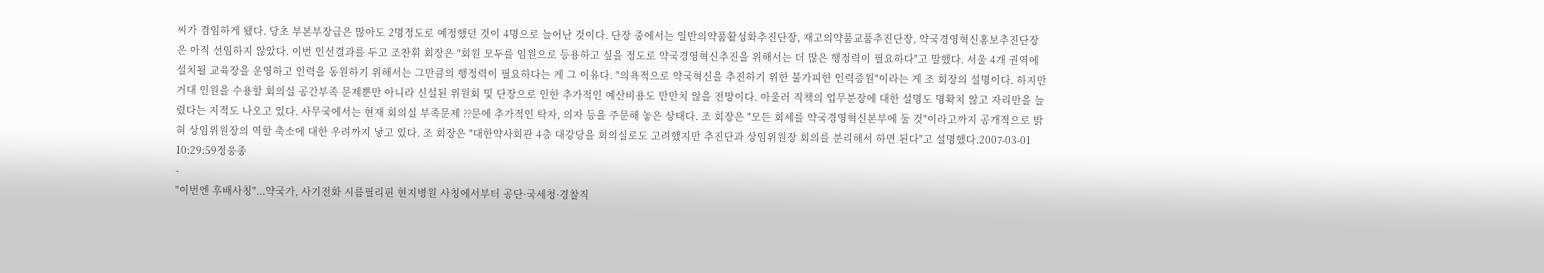씨가 겸임하게 됐다. 당초 부본부장급은 많아도 2명정도로 예정했던 것이 4명으로 늘어난 것이다. 단장 중에서는 일반의약품활성화추진단장, 재고의약품교품추진단장, 약국경영혁신홍보추진단장은 아직 선임하지 않았다. 이번 인선결과를 두고 조찬휘 회장은 "회원 모두를 임원으로 등용하고 싶을 정도로 약국경영혁신추진을 위해서는 더 많은 행정력이 필요하다"고 말했다. 서울 4개 권역에 설치될 교육장을 운영하고 인력을 동원하기 위해서는 그만큼의 행정력이 필요하다는 게 그 이유다. "의욕적으로 약국혁신을 추진하기 위한 불가피한 인력증원"이라는 게 조 회장의 설명이다. 하지만 거대 인원을 수용할 회의실 공간부족 문제뿐만 아니라 신설된 위원회 및 단장으로 인한 추가적인 예산비용도 만만치 않을 전망이다. 아울러 직책의 업무분장에 대한 설명도 명확치 않고 자리만을 늘렸다는 지적도 나오고 있다. 사무국에서는 현재 회의실 부족문제 ??문에 추가적인 탁자, 의자 등을 주문해 놓은 상태다. 조 회장은 "모든 회세를 약국경영혁신본부에 둘 것"이라고까지 공개적으로 밝혀 상임위원장의 역할 축소에 대한 우려까지 낳고 있다. 조 회장은 "대한약사회관 4층 대강당을 회의실로도 고려했지만 추진단과 상임위원장 회의를 분리해서 하면 된다"고 설명했다.2007-03-01 10:29:59정웅종
-
"이번엔 후배사칭"...약국가, 사기전화 시름필리핀 현지병원 사칭에서부터 공단·국세청·경찰직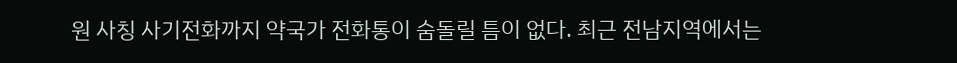원 사칭 사기전화까지 약국가 전화통이 숨돌릴 틈이 없다. 최근 전남지역에서는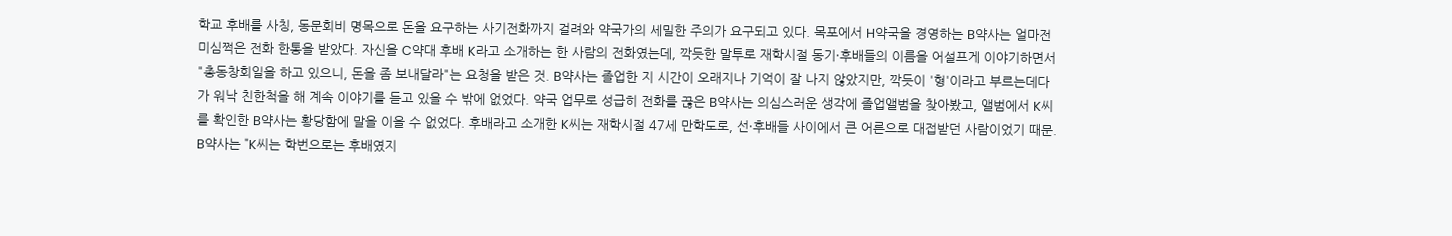학교 후배를 사칭, 동문회비 명목으로 돈을 요구하는 사기전화까지 걸려와 약국가의 세밀한 주의가 요구되고 있다. 목포에서 H약국을 경영하는 B약사는 얼마전 미심쩍은 전화 한통을 받았다. 자신을 C약대 후배 K라고 소개하는 한 사람의 전화였는데, 깍듯한 말투로 재학시절 동기·후배들의 이름을 어설프게 이야기하면서 "총동창회일을 하고 있으니, 돈을 좀 보내달라"는 요청을 받은 것. B약사는 졸업한 지 시간이 오래지나 기억이 잘 나지 않았지만, 깍듯이 '형'이라고 부르는데다가 워낙 친한척을 해 계속 이야기를 듣고 있을 수 밖에 없었다. 약국 업무로 성급히 전화를 끊은 B약사는 의심스러운 생각에 졸업앨범을 찾아봤고, 앨범에서 K씨를 확인한 B약사는 황당함에 말을 이을 수 없었다. 후배라고 소개한 K씨는 재학시절 47세 만학도로, 선·후배들 사이에서 큰 어른으로 대접받던 사람이었기 때문. B약사는 "K씨는 학번으로는 후배였지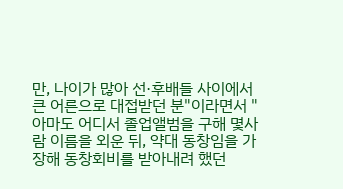만, 나이가 많아 선·후배들 사이에서 큰 어른으로 대접받던 분"이라면서 "아마도 어디서 졸업앨범을 구해 몇사람 이름을 외운 뒤, 약대 동창임을 가장해 동창회비를 받아내려 했던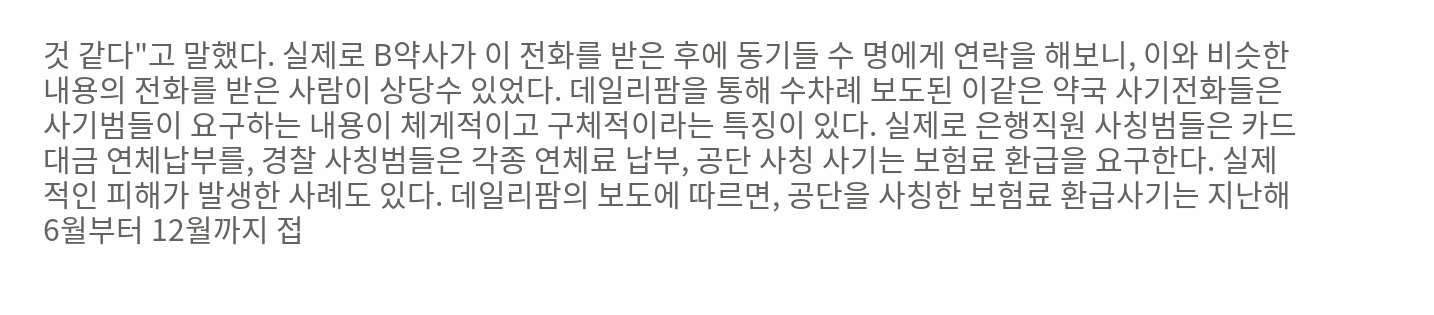것 같다"고 말했다. 실제로 B약사가 이 전화를 받은 후에 동기들 수 명에게 연락을 해보니, 이와 비슷한 내용의 전화를 받은 사람이 상당수 있었다. 데일리팜을 통해 수차례 보도된 이같은 약국 사기전화들은 사기범들이 요구하는 내용이 체게적이고 구체적이라는 특징이 있다. 실제로 은행직원 사칭범들은 카드대금 연체납부를, 경찰 사칭범들은 각종 연체료 납부, 공단 사칭 사기는 보험료 환급을 요구한다. 실제적인 피해가 발생한 사례도 있다. 데일리팜의 보도에 따르면, 공단을 사칭한 보험료 환급사기는 지난해 6월부터 12월까지 접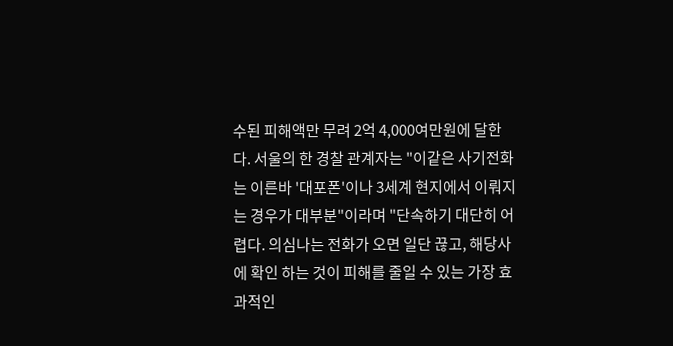수된 피해액만 무려 2억 4,000여만원에 달한다. 서울의 한 경찰 관계자는 "이같은 사기전화는 이른바 '대포폰'이나 3세계 현지에서 이뤄지는 경우가 대부분"이라며 "단속하기 대단히 어렵다. 의심나는 전화가 오면 일단 끊고, 해당사에 확인 하는 것이 피해를 줄일 수 있는 가장 효과적인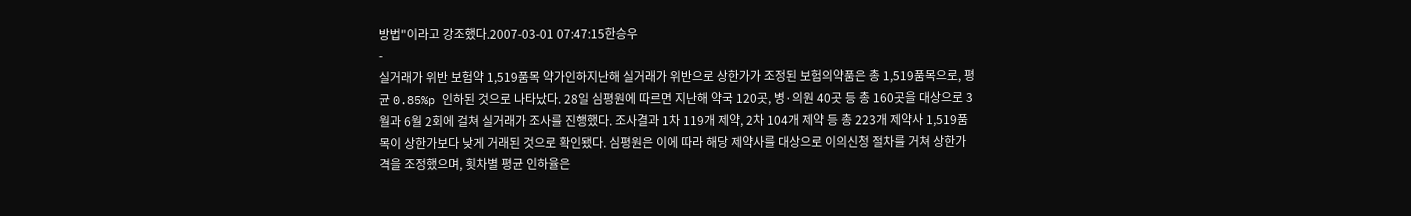방법"이라고 강조했다.2007-03-01 07:47:15한승우
-
실거래가 위반 보험약 1,519품목 약가인하지난해 실거래가 위반으로 상한가가 조정된 보험의약품은 총 1,519품목으로, 평균 0.85%p 인하된 것으로 나타났다. 28일 심평원에 따르면 지난해 약국 120곳, 병·의원 40곳 등 총 160곳을 대상으로 3월과 6월 2회에 걸쳐 실거래가 조사를 진행했다. 조사결과 1차 119개 제약, 2차 104개 제약 등 총 223개 제약사 1,519품목이 상한가보다 낮게 거래된 것으로 확인됐다. 심평원은 이에 따라 해당 제약사를 대상으로 이의신청 절차를 거쳐 상한가격을 조정했으며, 횟차별 평균 인하율은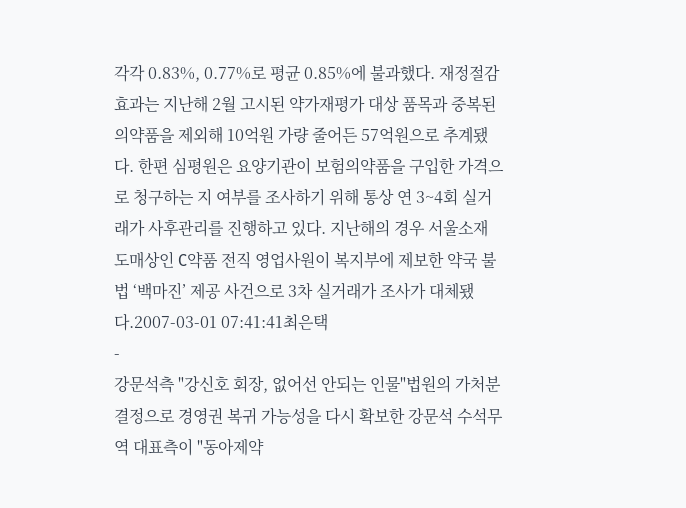각각 0.83%, 0.77%로 평균 0.85%에 불과했다. 재정절감 효과는 지난해 2월 고시된 약가재평가 대상 품목과 중복된 의약품을 제외해 10억원 가량 줄어든 57억원으로 추계됐다. 한편 심평원은 요양기관이 보험의약품을 구입한 가격으로 청구하는 지 여부를 조사하기 위해 통상 연 3~4회 실거래가 사후관리를 진행하고 있다. 지난해의 경우 서울소재 도매상인 C약품 전직 영업사원이 복지부에 제보한 약국 불법 ‘백마진’ 제공 사건으로 3차 실거래가 조사가 대체됐다.2007-03-01 07:41:41최은택
-
강문석측 "강신호 회장, 없어선 안되는 인물"법원의 가처분 결정으로 경영권 복귀 가능성을 다시 확보한 강문석 수석무역 대표측이 "동아제약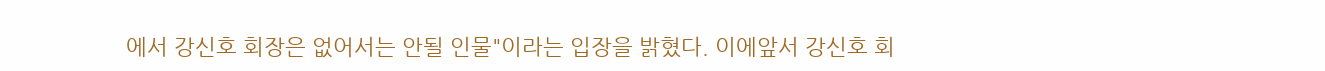에서 강신호 회장은 없어서는 안될 인물"이라는 입장을 밝혔다. 이에앞서 강신호 회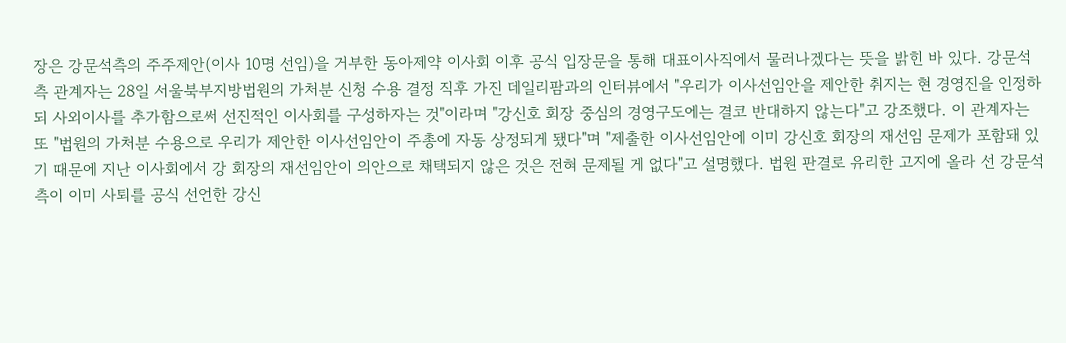장은 강문석측의 주주제안(이사 10명 선임)을 거부한 동아제약 이사회 이후 공식 입장문을 통해 대표이사직에서 물러나겠다는 뜻을 밝힌 바 있다. 강문석측 관계자는 28일 서울북부지방법원의 가처분 신청 수용 결정 직후 가진 데일리팜과의 인터뷰에서 "우리가 이사선임안을 제안한 취지는 현 경영진을 인정하되 사외이사를 추가함으로써 선진적인 이사회를 구성하자는 것"이라며 "강신호 회장 중심의 경영구도에는 결코 반대하지 않는다"고 강조했다. 이 관계자는 또 "법원의 가처분 수용으로 우리가 제안한 이사선임안이 주총에 자동 상정되게 됐다"며 "제출한 이사선임안에 이미 강신호 회장의 재선임 문제가 포함돼 있기 때문에 지난 이사회에서 강 회장의 재선임안이 의안으로 채택되지 않은 것은 전혀 문제될 게 없다"고 설명했다. 법원 판결로 유리한 고지에 올라 선 강문석측이 이미 사퇴를 공식 선언한 강신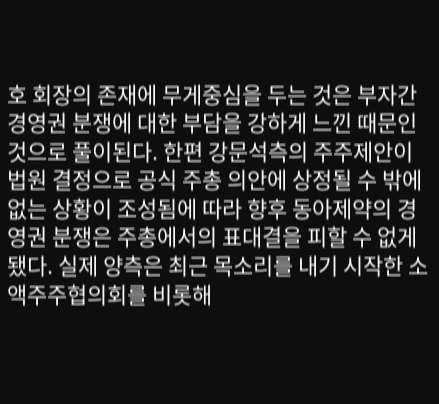호 회장의 존재에 무게중심을 두는 것은 부자간 경영권 분쟁에 대한 부담을 강하게 느낀 때문인 것으로 풀이된다. 한편 강문석측의 주주제안이 법원 결정으로 공식 주총 의안에 상정될 수 밖에 없는 상황이 조성됨에 따라 향후 동아제약의 경영권 분쟁은 주총에서의 표대결을 피할 수 없게 됐다. 실제 양측은 최근 목소리를 내기 시작한 소액주주협의회를 비롯해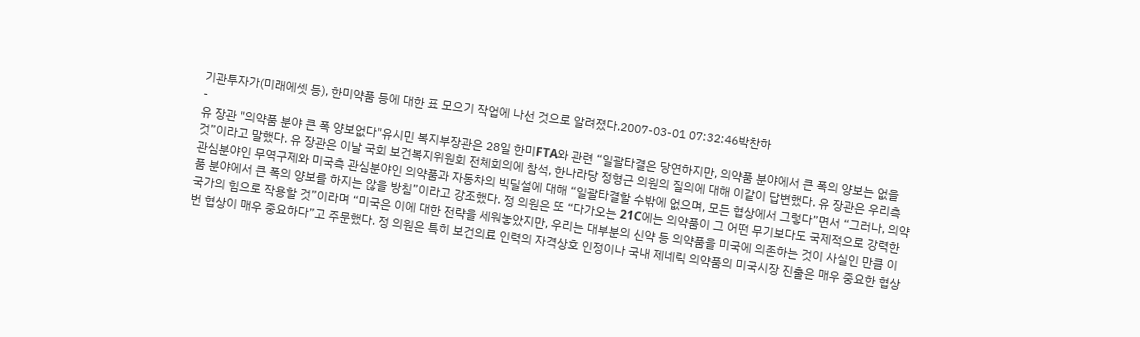기관투자가(미래에셋 등), 한미약품 등에 대한 표 모으기 작업에 나선 것으로 알려졌다.2007-03-01 07:32:46박찬하
-
유 장관 "의약품 분야 큰 폭 양보없다"유시민 복지부장관은 28일 한미FTA와 관련 “일괄타결은 당연하지만, 의약품 분야에서 큰 폭의 양보는 없을 것”이라고 말했다. 유 장관은 이날 국회 보건복지위원회 전체회의에 참석, 한나라당 정형근 의원의 질의에 대해 이같이 답변했다. 유 장관은 우리측 관심분야인 무역구제와 미국측 관심분야인 의약품과 자동차의 빅딜설에 대해 “일괄타결할 수밖에 없으며, 모든 협상에서 그렇다”면서 “그러나, 의약품 분야에서 큰 폭의 양보를 하지는 않을 방침”이라고 강조했다. 정 의원은 또 “다가오는 21C에는 의약품이 그 어떤 무기보다도 국제적으로 강력한 국가의 힘으로 작용할 것”이라며 “미국은 이에 대한 전략을 세워놓았지만, 우리는 대부분의 신약 등 의약품을 미국에 의존하는 것이 사실인 만큼 이번 협상이 매우 중요하다”고 주문했다. 정 의원은 특히 보건의료 인력의 자격상호 인정이나 국내 제네릭 의약품의 미국시장 진출은 매우 중요한 협상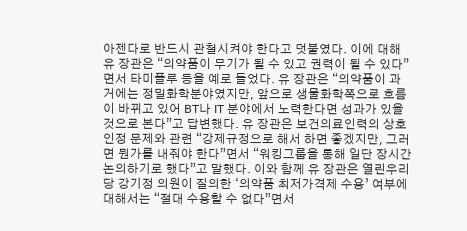아젠다로 반드시 관철시켜야 한다고 덧붙였다. 이에 대해 유 장관은 “의약품이 무기가 될 수 있고 권력이 될 수 있다”면서 타미플루 등을 예로 들었다. 유 장관은 “의약품이 과거에는 정밀화학분야였지만, 앞으로 생물화학쪽으로 흐름이 바뀌고 있어 BT나 IT 분야에서 노력한다면 성과가 있을 것으로 본다”고 답변했다. 유 장관은 보건의료인력의 상호인정 문제와 관련 “강제규정으로 해서 하면 좋겠지만, 그러면 뭔가를 내줘야 한다”면서 “워킹그룹을 통해 일단 장시간 논의하기로 했다”고 말했다. 이와 함께 유 장관은 열린우리당 강기정 의원이 질의한 ‘의약품 최저가격제 수용’ 여부에 대해서는 “절대 수용할 수 없다”면서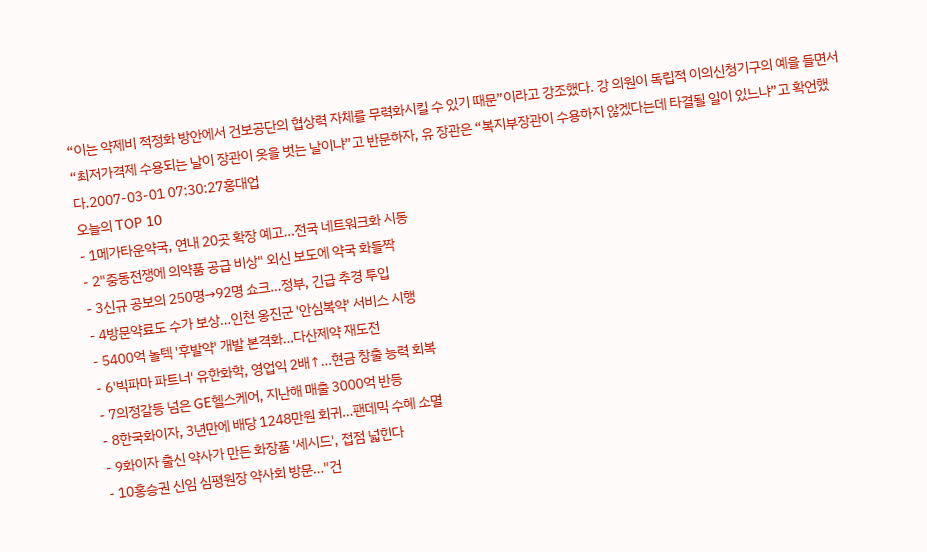“이는 약제비 적정화 방안에서 건보공단의 협상력 자체를 무력화시킬 수 있기 때문”이라고 강조했다. 강 의원이 독립적 이의신청기구의 예을 들면서 “최저가격제 수용되는 날이 장관이 옷을 벗는 날이냐”고 반문하자, 유 장관은 “복지부장관이 수용하지 않겠다는데 타결될 일이 있느냐”고 확언했다.2007-03-01 07:30:27홍대업
오늘의 TOP 10
- 1메가타운약국, 연내 20곳 확장 예고…전국 네트워크화 시동
- 2"중동전쟁에 의약품 공급 비상" 외신 보도에 약국 화들짝
- 3신규 공보의 250명→92명 쇼크…정부, 긴급 추경 투입
- 4방문약료도 수가 보상…인천 옹진군 '안심복약' 서비스 시행
- 5400억 놀텍 '후발약' 개발 본격화…다산제약 재도전
- 6'빅파마 파트너' 유한화학, 영업익 2배↑…현금 창출 능력 회복
- 7의정갈등 넘은 GE헬스케어, 지난해 매출 3000억 반등
- 8한국화이자, 3년만에 배당 1248만원 회귀…팬데믹 수혜 소멸
- 9화이자 출신 약사가 만든 화장품 '세시드', 접점 넓힌다
- 10홍승권 신임 심평원장 약사회 방문…"건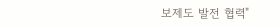보제도 발전 협력"